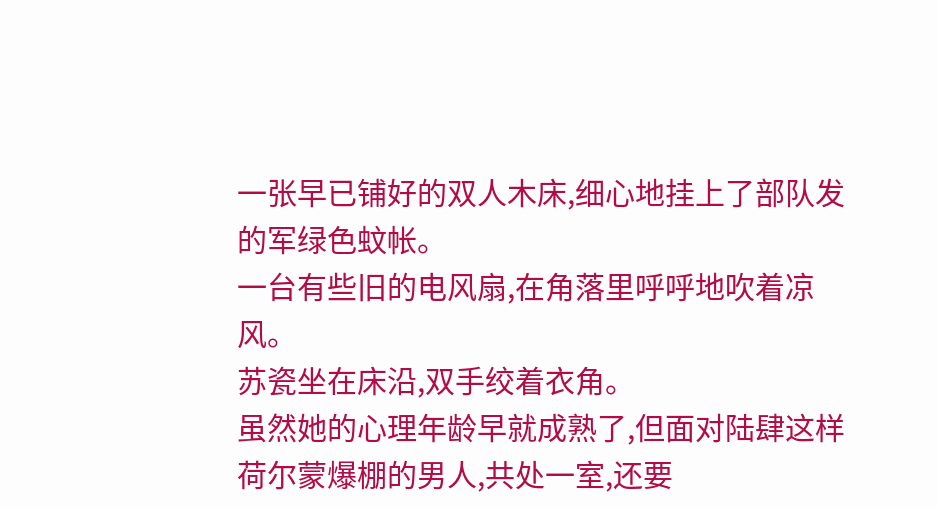一张早已铺好的双人木床,细心地挂上了部队发的军绿色蚊帐。
一台有些旧的电风扇,在角落里呼呼地吹着凉风。
苏瓷坐在床沿,双手绞着衣角。
虽然她的心理年龄早就成熟了,但面对陆肆这样荷尔蒙爆棚的男人,共处一室,还要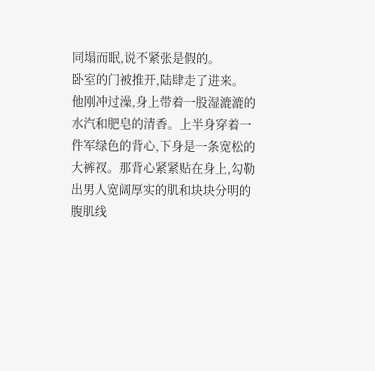同塌而眠,说不紧张是假的。
卧室的门被推开,陆肆走了进来。
他刚冲过澡,身上带着一股湿漉漉的水汽和肥皂的清香。上半身穿着一件军绿色的背心,下身是一条宽松的大裤衩。那背心紧紧贴在身上,勾勒出男人宽阔厚实的肌和块块分明的腹肌线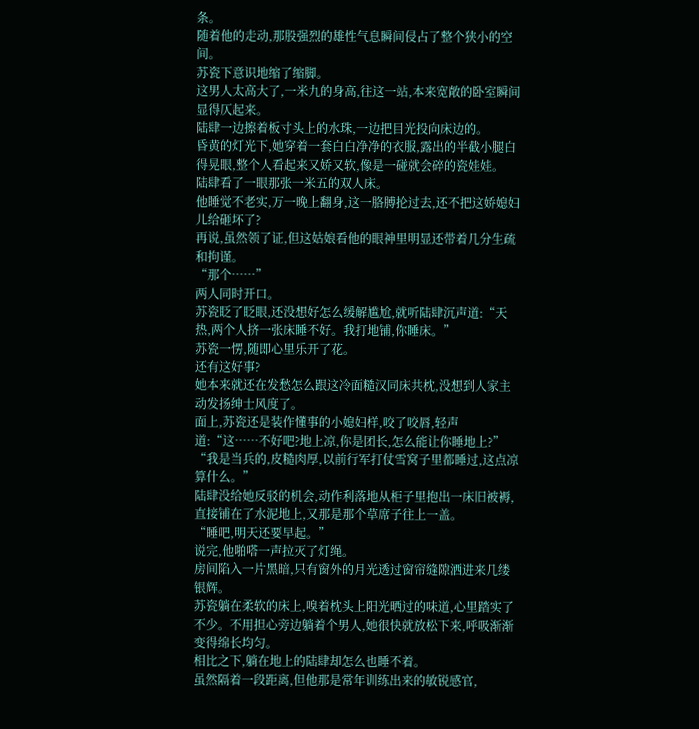条。
随着他的走动,那股强烈的雄性气息瞬间侵占了整个狭小的空间。
苏瓷下意识地缩了缩脚。
这男人太高大了,一米九的身高,往这一站,本来宽敞的卧室瞬间显得仄起来。
陆肆一边擦着板寸头上的水珠,一边把目光投向床边的。
昏黄的灯光下,她穿着一套白白净净的衣服,露出的半截小腿白得晃眼,整个人看起来又娇又软,像是一碰就会碎的瓷娃娃。
陆肆看了一眼那张一米五的双人床。
他睡觉不老实,万一晚上翻身,这一胳膊抡过去,还不把这娇媳妇儿给砸坏了?
再说,虽然领了证,但这姑娘看他的眼神里明显还带着几分生疏和拘谨。
“那个……”
两人同时开口。
苏瓷眨了眨眼,还没想好怎么缓解尴尬,就听陆肆沉声道:“天热,两个人挤一张床睡不好。我打地铺,你睡床。”
苏瓷一愣,随即心里乐开了花。
还有这好事?
她本来就还在发愁怎么跟这冷面糙汉同床共枕,没想到人家主动发扬绅士风度了。
面上,苏瓷还是装作懂事的小媳妇样,咬了咬唇,轻声道:“这……不好吧?地上凉,你是团长,怎么能让你睡地上?”
“我是当兵的,皮糙肉厚,以前行军打仗雪窝子里都睡过,这点凉算什么。”
陆肆没给她反驳的机会,动作利落地从柜子里抱出一床旧被褥,直接铺在了水泥地上,又那是那个草席子往上一盖。
“睡吧,明天还要早起。”
说完,他啪嗒一声拉灭了灯绳。
房间陷入一片黑暗,只有窗外的月光透过窗帘缝隙洒进来几缕银辉。
苏瓷躺在柔软的床上,嗅着枕头上阳光晒过的味道,心里踏实了不少。不用担心旁边躺着个男人,她很快就放松下来,呼吸渐渐变得绵长均匀。
相比之下,躺在地上的陆肆却怎么也睡不着。
虽然隔着一段距离,但他那是常年训练出来的敏锐感官,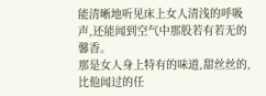能清晰地听见床上女人清浅的呼吸声,还能闻到空气中那股若有若无的馨香。
那是女人身上特有的味道,甜丝丝的,比他闻过的任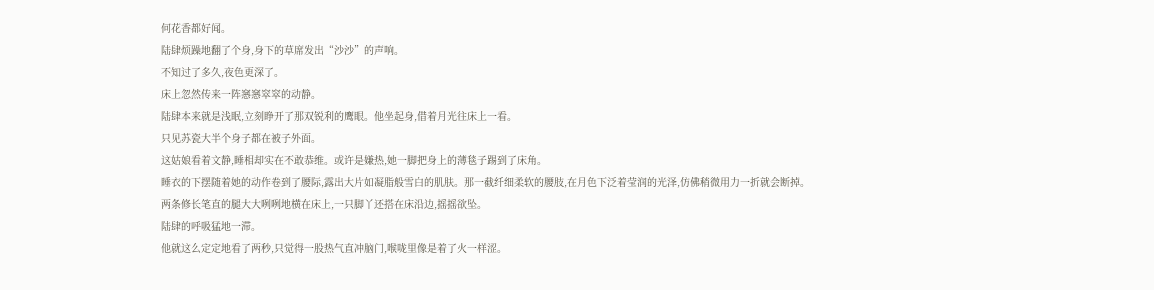何花香都好闻。
陆肆烦躁地翻了个身,身下的草席发出“沙沙”的声响。
不知过了多久,夜色更深了。
床上忽然传来一阵窸窸窣窣的动静。
陆肆本来就是浅眠,立刻睁开了那双锐利的鹰眼。他坐起身,借着月光往床上一看。
只见苏瓷大半个身子都在被子外面。
这姑娘看着文静,睡相却实在不敢恭维。或许是嫌热,她一脚把身上的薄毯子踢到了床角。
睡衣的下摆随着她的动作卷到了腰际,露出大片如凝脂般雪白的肌肤。那一截纤细柔软的腰肢,在月色下泛着莹润的光泽,仿佛稍微用力一折就会断掉。
两条修长笔直的腿大大咧咧地横在床上,一只脚丫还搭在床沿边,摇摇欲坠。
陆肆的呼吸猛地一滞。
他就这么定定地看了两秒,只觉得一股热气直冲脑门,喉咙里像是着了火一样涩。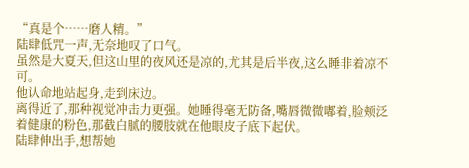“真是个……磨人精。”
陆肆低咒一声,无奈地叹了口气。
虽然是大夏天,但这山里的夜风还是凉的,尤其是后半夜,这么睡非着凉不可。
他认命地站起身,走到床边。
离得近了,那种视觉冲击力更强。她睡得毫无防备,嘴唇微微嘟着,脸颊泛着健康的粉色,那截白腻的腰肢就在他眼皮子底下起伏。
陆肆伸出手,想帮她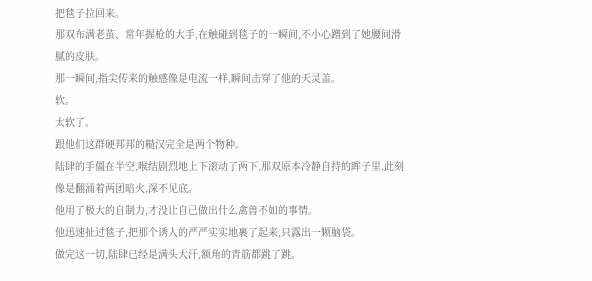把毯子拉回来。
那双布满老茧、常年握枪的大手,在触碰到毯子的一瞬间,不小心蹭到了她腰间滑腻的皮肤。
那一瞬间,指尖传来的触感像是电流一样,瞬间击穿了他的天灵盖。
软。
太软了。
跟他们这群硬邦邦的糙汉完全是两个物种。
陆肆的手僵在半空,喉结剧烈地上下滚动了两下,那双原本冷静自持的眸子里,此刻像是翻涌着两团暗火,深不见底。
他用了极大的自制力,才没让自己做出什么禽兽不如的事情。
他迅速扯过毯子,把那个诱人的严严实实地裹了起来,只露出一颗脑袋。
做完这一切,陆肆已经是满头大汗,额角的青筋都跳了跳。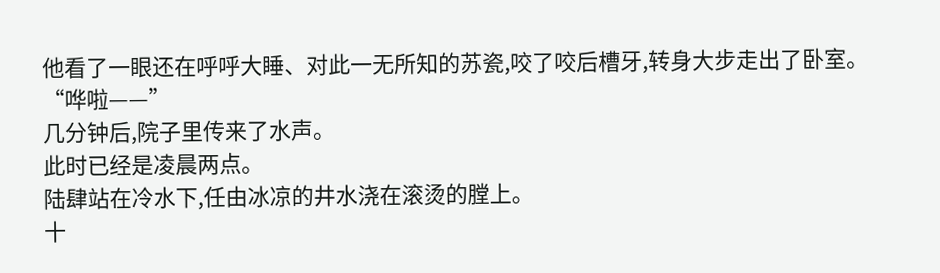他看了一眼还在呼呼大睡、对此一无所知的苏瓷,咬了咬后槽牙,转身大步走出了卧室。
“哗啦——”
几分钟后,院子里传来了水声。
此时已经是凌晨两点。
陆肆站在冷水下,任由冰凉的井水浇在滚烫的膛上。
十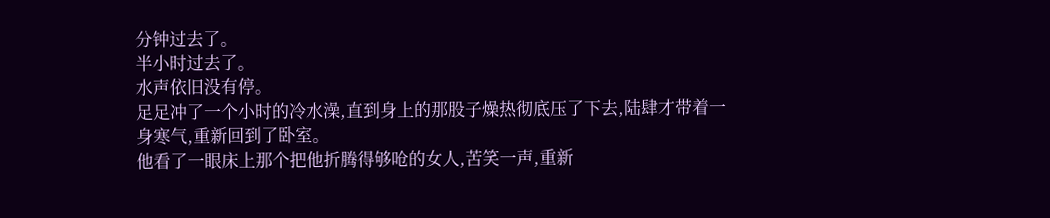分钟过去了。
半小时过去了。
水声依旧没有停。
足足冲了一个小时的冷水澡,直到身上的那股子燥热彻底压了下去,陆肆才带着一身寒气,重新回到了卧室。
他看了一眼床上那个把他折腾得够呛的女人,苦笑一声,重新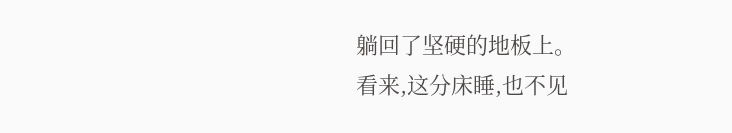躺回了坚硬的地板上。
看来,这分床睡,也不见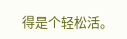得是个轻松活。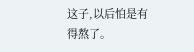这子,以后怕是有得熬了。